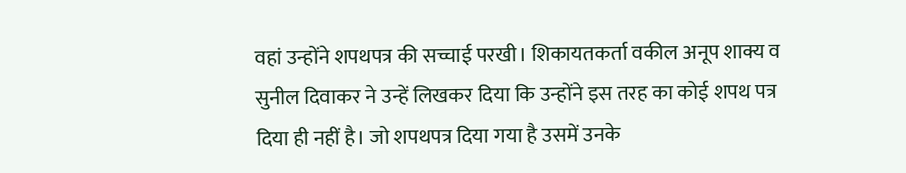वहां उन्होंने शपथपत्र की सच्चाई परखी। शिकायतकर्ता वकील अनूप शाक्य व सुनील दिवाकर ने उन्हें लिखकर दिया कि उन्होंने इस तरह का कोई शपथ पत्र दिया ही नहीं है। जो शपथपत्र दिया गया है उसमें उनके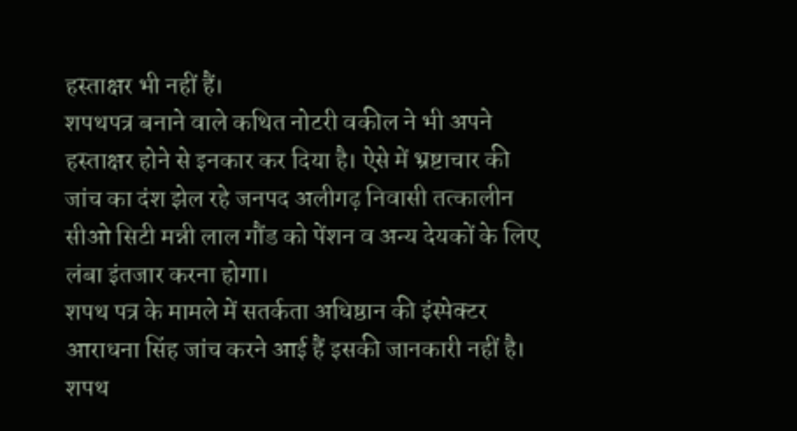हस्ताक्षर भी नहीं हैं।
शपथपत्र बनाने वाले कथित नोटरी वकील ने भी अपने हस्ताक्षर होने से इनकार कर दिया है। ऐसे में भ्रष्टाचार की जांच का दंश झेल रहे जनपद अलीगढ़ निवासी तत्कालीन सीओ सिटी मन्नी लाल गौंड को पेंशन व अन्य देयकों के लिए लंबा इंतजार करना होगा।
शपथ पत्र के मामले में सतर्कता अधिष्ठान की इंस्पेक्टर आराधना सिंह जांच करने आई हैं इसकी जानकारी नहीं है। शपथ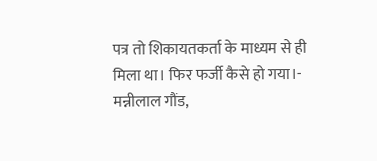पत्र तो शिकायतकर्ता के माध्यम से ही मिला था। फिर फर्जी कैसे हो गया।- मन्नीलाल गौंड,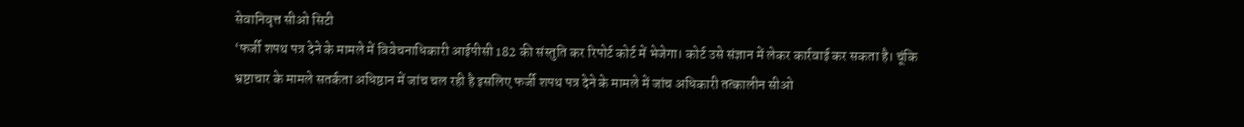सेवानिवृत्त सीओ सिटी
‘फर्जी शपथ पत्र देने के मामले में विवेचनाधिकारी आईपीसी 182 की संस्तुति कर रिपोर्ट कोर्ट में भेजेगा। कोर्ट उसे संज्ञान में लेकर कार्रवाई कर सकता है। चूंकि भ्रष्टाचार के मामले सतर्कता अधिष्ठान में जांच चल रही है इसलिए फर्जी शपथ पत्र देने के मामले में जांच अधिकारी तत्कालीन सीओ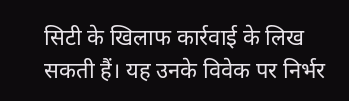सिटी के खिलाफ कार्रवाई के लिख सकती हैं। यह उनके विवेक पर निर्भर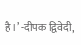है।’ -दीपक द्विवेदी,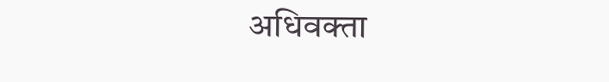अधिवक्ता